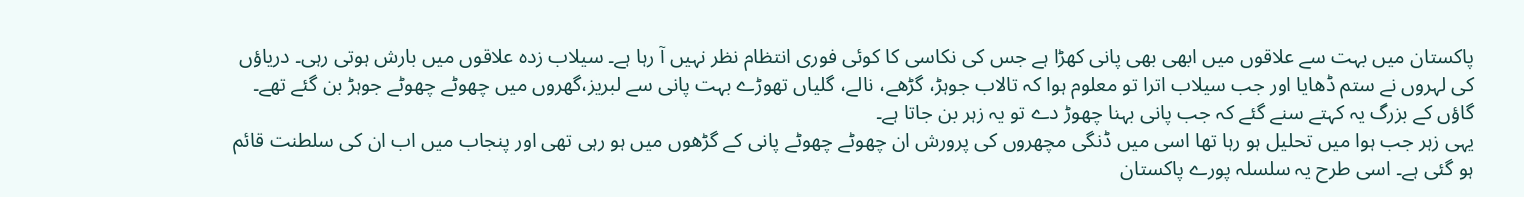پاکستان میں بہت سے علاقوں میں ابھی بھی پانی کھڑا ہے جس کی نکاسی کا کوئی فوری انتظام نظر نہیں آ رہا ہے۔ سیلاب زدہ علاقوں میں بارش ہوتی رہی۔ دریاؤں کی لہروں نے ستم ڈھایا اور جب سیلاب اترا تو معلوم ہوا کہ تالاب جوہڑ، گڑھے، نالے، گلیاں تھوڑے بہت پانی سے لبریز،گھروں میں چھوٹے چھوٹے جوہڑ بن گئے تھے۔ گاؤں کے بزرگ یہ کہتے سنے گئے کہ جب پانی بہنا چھوڑ دے تو یہ زہر بن جاتا ہے۔
یہی زہر جب ہوا میں تحلیل ہو رہا تھا اسی میں ڈنگی مچھروں کی پرورش ان چھوٹے چھوٹے پانی کے گڑھوں میں ہو رہی تھی اور پنجاب میں اب ان کی سلطنت قائم ہو گئی ہے۔ اسی طرح یہ سلسلہ پورے پاکستان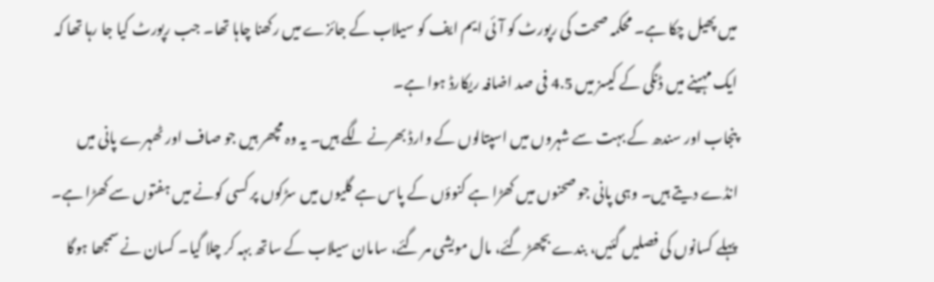میں پھیل چکا ہے۔ محکمہ صحت کی رپورٹ کو آئی ایم ایف کو سیلاب کے جائزے میں رکھنا چاہا تھا۔ جب رپورٹ کیا جا رہا تھا کہ ایک مہینے میں ڈنگی کے کیسز میں 4.5 فی صد اضافہ ریکارڈ ہوا ہے۔
پنجاب اور سندھ کے بہت سے شہروں میں اسپتالوں کے وارڈ بھرنے لگے ہیں۔ یہ وہ مچھر ہیں جو صاف اور ٹھہرے پانی میں انڈے دیتے ہیں۔ وہی پانی جو صحنوں میں کھڑا ہے کنوؤں کے پاس ہے گلیوں میں سڑکوں پر کسی کونے میں ہفتوں سے کھڑا ہے۔ پہلے کسانوں کی فصلیں گئیں، بندے بچھڑ گئے، مال مویشی مر گئے، سامان سیلاب کے ساتھ بہہ کر چلا گیا۔ کسان نے سمجھا ہوگا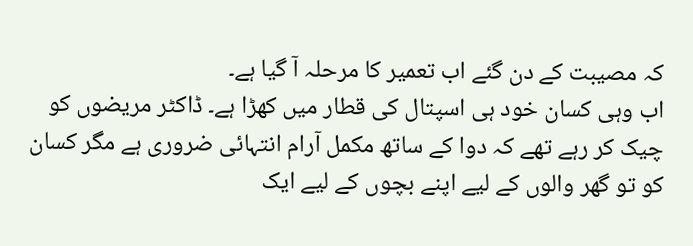کہ مصیبت کے دن گئے اب تعمیر کا مرحلہ آ گیا ہے۔
اب وہی کسان خود ہی اسپتال کی قطار میں کھڑا ہے۔ ڈاکٹر مریضوں کو چیک کر رہے تھے کہ دوا کے ساتھ مکمل آرام انتہائی ضروری ہے مگر کسان کو تو گھر والوں کے لیے اپنے بچوں کے لیے ایک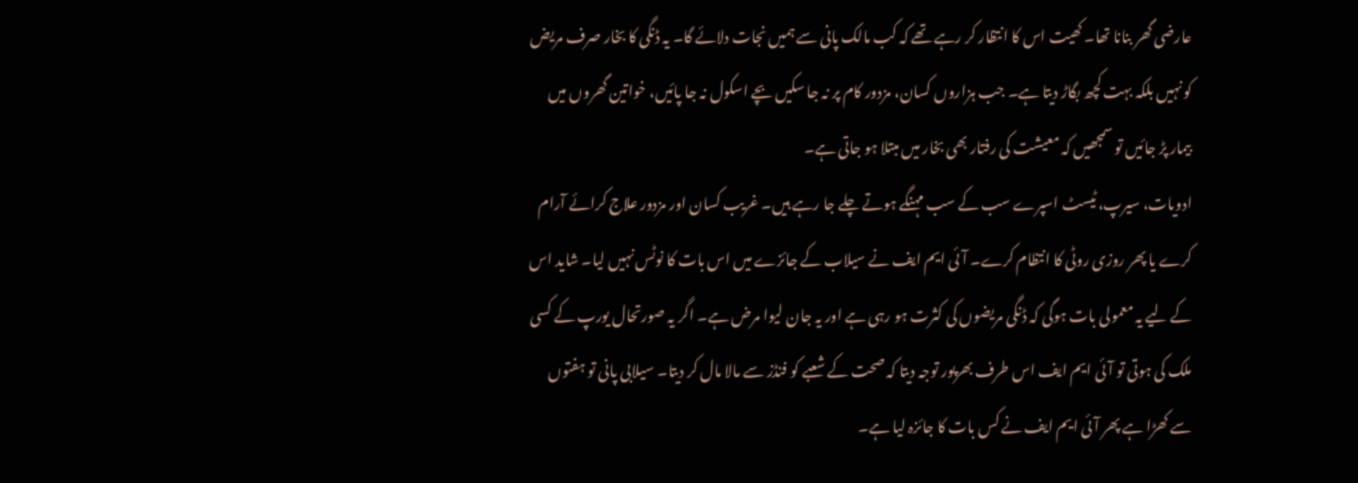عارضی گھر بنانا تھا۔ کھیت اس کا انتظار کر رہے تھے کہ کب مالک پانی سے ہمیں نجات دلائے گا۔ یہ ڈنگی کا بخار صرف مریض کو نہیں بلکہ بہت کچھ بگاڑ دیتا ہے۔ جب ہزاروں کسان، مزدور کام پر نہ جا سکیں بچے اسکول نہ جا پائیں، خواتین گھروں میں بیمار پڑ جائیں تو سمجھیں کہ معیشت کی رفتار بھی بخار میں مبتلا ہو جاتی ہے۔
ادویات، سیرپ، ٹیسٹ اسپرے سب کے سب مہنگے ہوتے چلے جا رہے ہیں۔ غریب کسان اور مزدور علاج کرائے آرام کرے یا پھر روزی روٹی کا انتظام کرے۔ آئی ایم ایف نے سیلاب کے جائزے میں اس بات کا نوٹس نہیں لیا۔ شاید اس کے لیے یہ معمولی بات ہوگی کہ ڈنگی مریضوں کی کثرت ہو رہی ہے اور یہ جان لیوا مرض ہے۔ اگر یہ صورتحال یورپ کے کسی ملک کی ہوتی تو آئی ایم ایف اس طرف بھرپور توجہ دیتا کہ صحت کے شعبے کو فنڈز سے مالا مال کر دیتا۔ سیلابی پانی تو ہفتوں سے کھڑا ہے پھر آئی ایم ایف نے کس بات کا جائزہ لیا ہے۔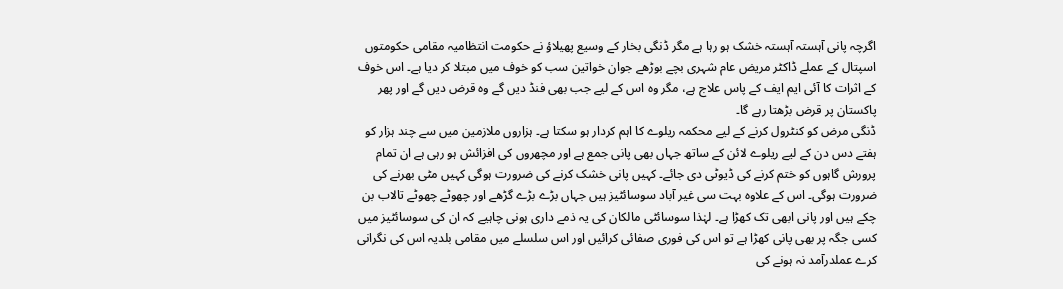اگرچہ پانی آہستہ آہستہ خشک ہو رہا ہے مگر ڈنگی بخار کے وسیع پھیلاؤ نے حکومت انتظامیہ مقامی حکومتوں اسپتال کے عملے ڈاکٹر مریض عام شہری بچے بوڑھے جوان خواتین سب کو خوف میں مبتلا کر دیا ہے۔ اس خوف کے اثرات کا آئی ایم ایف کے پاس علاج ہے، مگر وہ اس کے لیے جب بھی فنڈ دیں گے وہ قرض دیں گے اور پھر پاکستان پر قرض بڑھتا رہے گا۔
ڈنگی مرض کو کنٹرول کرنے کے لیے محکمہ ریلوے کا اہم کردار ہو سکتا ہے۔ ہزاروں ملازمین میں سے چند ہزار کو ہفتے دس دن کے لیے ریلوے لائن کے ساتھ جہاں بھی پانی جمع ہے اور مچھروں کی افزائش ہو رہی ہے ان تمام پرورش گاہوں کو ختم کرنے کی ڈیوٹی دی جائے۔ کہیں پانی خشک کرنے کی ضرورت ہوگی کہیں مٹی بھرنے کی ضرورت ہوگی۔ اس کے علاوہ بہت سی غیر آباد سوسائٹیز ہیں جہاں بڑے بڑے گڑھے اور چھوٹے چھوٹے تالاب بن چکے ہیں اور پانی ابھی تک کھڑا ہے۔ لہٰذا سوسائٹی مالکان کی یہ ذمے داری ہونی چاہیے کہ ان کی سوسائٹیز میں کسی جگہ پر بھی پانی کھڑا ہے تو اس کی فوری صفائی کرائیں اور اس سلسلے میں مقامی بلدیہ اس کی نگرانی کرے عملدرآمد نہ ہونے کی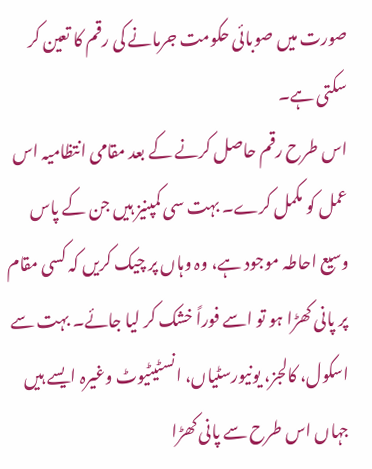صورت میں صوبائی حکومت جرمانے کی رقم کا تعین کر سکتی ہے۔
اس طرح رقم حاصل کرنے کے بعد مقامی انتظامیہ اس عمل کو مکمل کرے۔ بہت سی کمپنیز ہیں جن کے پاس وسیع احاطہ موجود ہے، وہ وہاں پر چیک کریں کہ کسی مقام پر پانی کھڑا ہو تو اسے فوراً خشک کر لیا جائے۔ بہت سے اسکول، کالجز، یونیورسٹیاں، انسٹیٹیوٹ وغیرہ ایسے ہیں جہاں اس طرح سے پانی کھڑا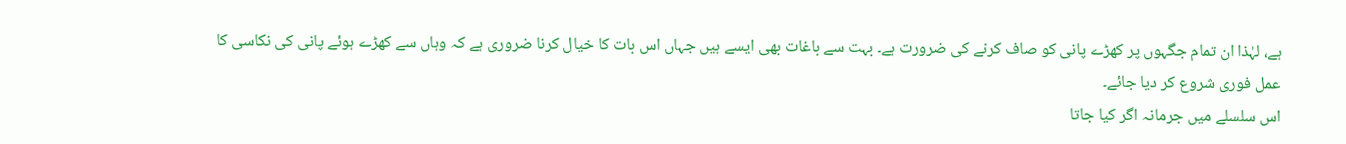ہے، لہٰذا ان تمام جگہوں پر کھڑے پانی کو صاف کرنے کی ضرورت ہے۔ بہت سے باغات بھی ایسے ہیں جہاں اس بات کا خیال کرنا ضروری ہے کہ وہاں سے کھڑے ہوئے پانی کی نکاسی کا عمل فوری شروع کر دیا جائے۔
اس سلسلے میں جرمانہ اگر کیا جاتا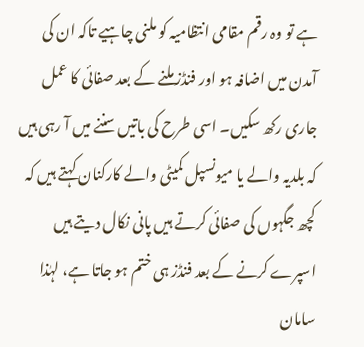ہے تو وہ رقم مقامی انتظامیہ کو ملنی چاہیے تاکہ ان کی آمدن میں اضافہ ہو اور فنڈز ملنے کے بعد صفائی کا عمل جاری رکھ سکیں۔ اسی طرح کی باتیں سننے میں آ رہی ہیں کہ بلدیہ والے یا میونسپل کمیٹی والے کارکنان کہتے ہیں کہ کچھ جگہوں کی صفائی کرتے ہیں پانی نکال دیتے ہیں اسپرے کرنے کے بعد فنڈز ہی ختم ہو جاتا ہے، لہٰذا سامان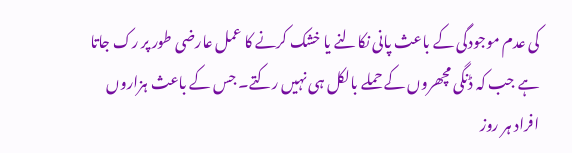کی عدم موجودگی کے باعث پانی نکالنے یا خشک کرنے کا عمل عارضی طور پر رک جاتا ہے جب کہ ڈنگی مچھروں کے حملے بالکل ہی نہیں رکتے۔ جس کے باعث ہزاروں افراد ہر روز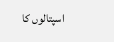اسپتالوں کا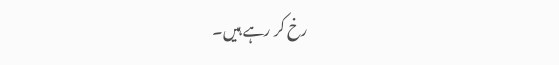رخ کر رہے ہیں۔